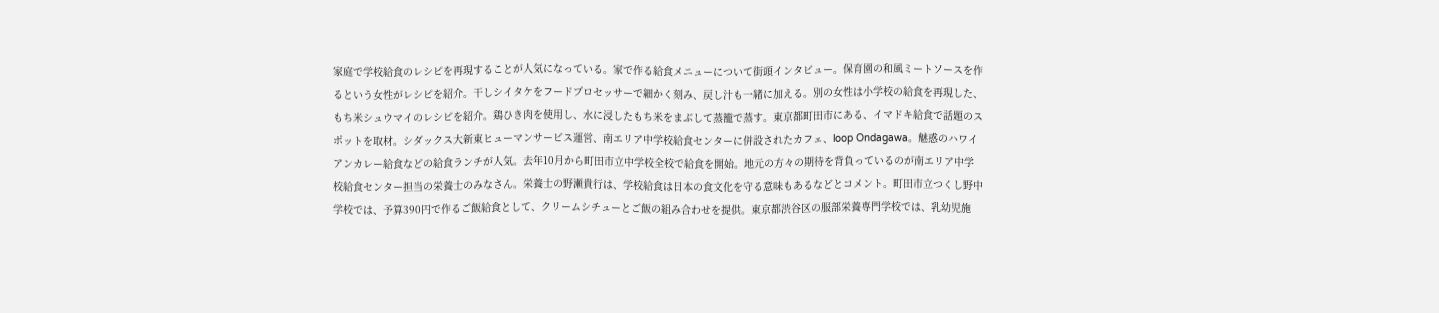家庭で学校給食のレシピを再現することが人気になっている。家で作る給食メニューについて街頭インタビュー。保育園の和風ミートソースを作るという女性がレシピを紹介。干しシイタケをフードプロセッサーで細かく刻み、戻し汁も一緒に加える。別の女性は小学校の給食を再現した、もち米シュウマイのレシピを紹介。鶏ひき肉を使用し、水に浸したもち米をまぶして蒸籠で蒸す。東京都町田市にある、イマドキ給食で話題のスポットを取材。シダックス大新東ヒューマンサービス運営、南エリア中学校給食センターに併設されたカフェ、loop Ondagawa。魅惑のハワイアンカレー給食などの給食ランチが人気。去年10月から町田市立中学校全校で給食を開始。地元の方々の期待を背負っているのが南エリア中学校給食センター担当の栄養士のみなさん。栄養士の野瀬貴行は、学校給食は日本の食文化を守る意味もあるなどとコメント。町田市立つくし野中学校では、予算390円で作るご飯給食として、クリームシチューとご飯の組み合わせを提供。東京都渋谷区の服部栄養専門学校では、乳幼児施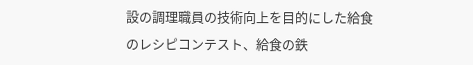設の調理職員の技術向上を目的にした給食のレシピコンテスト、給食の鉄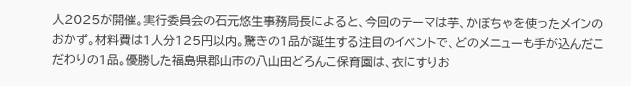人2025が開催。実行委員会の石元悠生事務局長によると、今回のテーマは芋、かぼちゃを使ったメインのおかず。材料費は1人分125円以内。驚きの1品が誕生する注目のイベントで、どのメニューも手が込んだこだわりの1品。優勝した福島県郡山市の八山田どろんこ保育園は、衣にすりお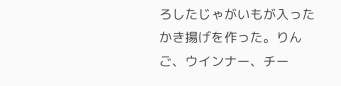ろしたじゃがいもが入ったかき揚げを作った。りんご、ウインナー、チー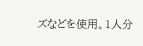ズなどを使用。1人分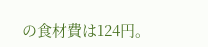の食材費は124円。